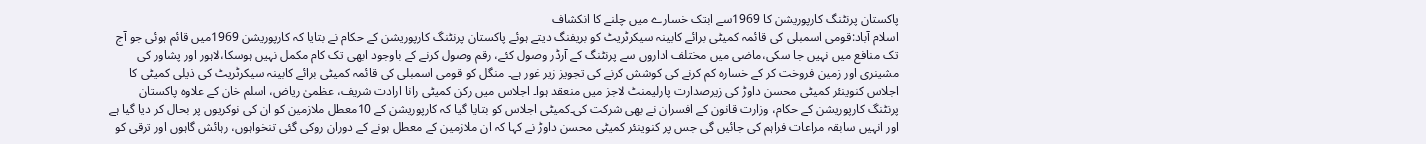پاکستان پرنٹنگ کارپوریشن کا 1969سے ابتک خسارے میں چلنے کا انکشاف
اسلام آباد:قومی اسمبلی کی قائمہ کمیٹی برائے کابینہ سیکرٹریٹ کو بریفنگ دیتے ہوئے پاکستان پرنٹنگ کارپوریشن کے حکام نے بتایا کہ کارپوریشن 1969میں قائم ہوئی جو آج تک منافع میں نہیں جا سکی،ماضی میں مختلف اداروں سے پرنٹنگ کے آرڈر وصول کئے، رقم وصول کرنے کے باوجود ابھی تک کام مکمل نہیں ہوسکا،لاہور اور پشاور کی مشینری اور زمین فروخت کر کے خسارہ کم کرنے کی کوشش کرنے کی تجویز زیر غور ہے۔ منگل کو قومی اسمبلی کی قائمہ کمیٹی برائے کابینہ سیکرٹریٹ کی ذیلی کمیٹی کا اجلاس کنوینئر کمیٹی محسن داوڑ کی زیرصدارت پارلیمنٹ لاجز میں منعقد ہوا۔ اجلاس میں رکن کمیٹی رانا ارادت شریف، عظمیٰ ریاض، اسلم خان کے علاوہ پاکستان پرنٹنگ کارپوریشن کے حکام، وزارت قانون کے افسران نے بھی شرکت کی۔کمیٹی اجلاس کو بتایا گیا کہ کارپوریشن کے 10معطل ملازمین کو ان کی نوکریوں پر بحال کر دیا گیا ہے اور انہیں سابقہ مراعات فراہم کی جائیں گی جس پر کنوینئر کمیٹی محسن داوڑ نے کہا کہ ان ملازمین کے معطل ہونے کے دوران روکی گئی تنخواہوں، رہائش گاہوں اور ترقی کو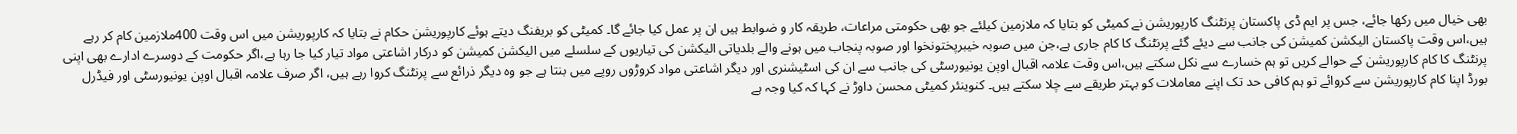بھی خیال میں رکھا جائے، جس پر ایم ڈی پاکستان پرنٹنگ کارپوریشن نے کمیٹی کو بتایا کہ ملازمین کیلئے جو بھی حکومتی مراعات، طریقہ کار و ضوابط ہیں ان پر عمل کیا جائے گا۔ کمیٹی کو بریفنگ دیتے ہوئے کارپوریشن حکام نے بتایا کہ کارپوریشن میں اس وقت 400ملازمین کام کر رہے ہیں،اس وقت پاکستان الیکشن کمیشن کی جانب سے دیئے گئے پرنٹنگ کا کام جاری ہے،جن میں صوبہ خیبرپختونخوا اور صوبہ پنجاب میں ہونے والے بلدیاتی الیکشن کی تیاریوں کے سلسلے میں الیکشن کمیشن کو درکار اشاعتی مواد تیار کیا جا رہا ہے،اگر حکومت کے دوسرے ادارے بھی اپنی پرنٹنگ کا کام کارپوریشن کے حوالے کریں تو ہم خسارے سے نکل سکتے ہیں،اس وقت علامہ اقبال اوپن یونیورسٹی کی جانب سے ان کی اسٹیشنری اور دیگر اشاعتی مواد کروڑوں روپے میں بنتا ہے جو وہ دیگر ذرائع سے پرنٹنگ کروا رہے ہیں، اگر صرف علامہ اقبال اوپن یونیورسٹی اور فیڈرل بورڈ اپنا کام کارپوریشن سے کروائے تو ہم کافی حد تک اپنے معاملات کو بہتر طریقے سے چلا سکتے ہیں۔ کنوینئر کمیٹی محسن داوڑ نے کہا کہ کیا وجہ ہے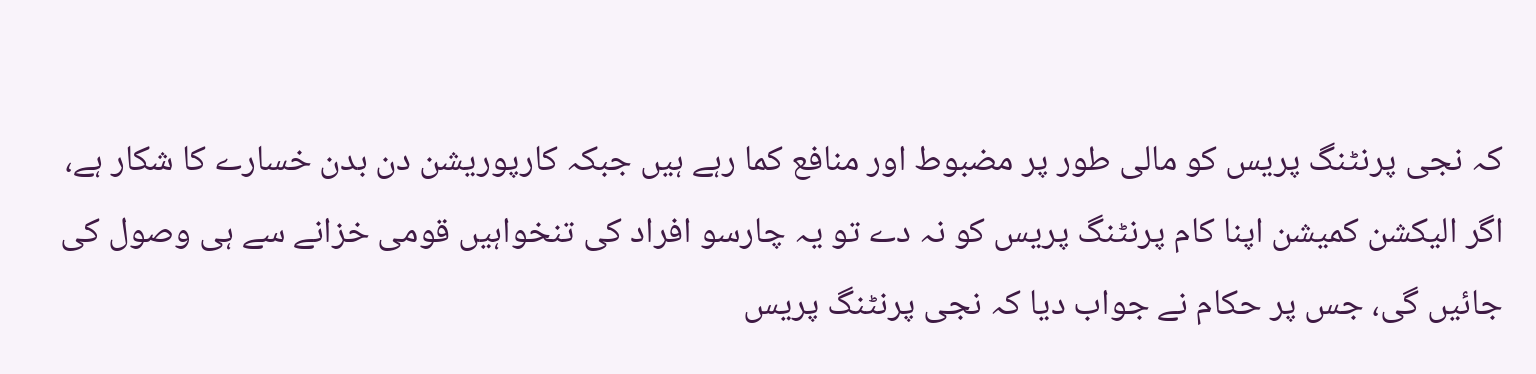کہ نجی پرنٹنگ پریس کو مالی طور پر مضبوط اور منافع کما رہے ہیں جبکہ کارپوریشن دن بدن خسارے کا شکار ہے، اگر الیکشن کمیشن اپنا کام پرنٹنگ پریس کو نہ دے تو یہ چارسو افراد کی تنخواہیں قومی خزانے سے ہی وصول کی جائیں گی، جس پر حکام نے جواب دیا کہ نجی پرنٹنگ پریس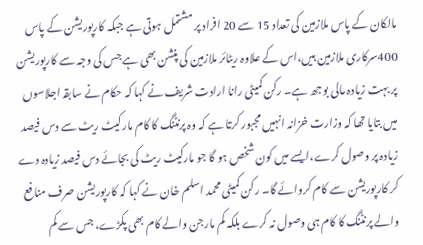مالکان کے پاس ملازمین کی تعداد 15 سے 20 افراد پر مشتمل ہوتی ہے جبکہ کارپوریشن کے پاس 400سرکاری ملازمین ہیں،اس کے علاوہ ریٹائر ملازمین کی پنشن بھی ہے جس کی وجہ سے کارپوریشن پر بہت زیادہ مالی بوجھ ہے۔ رکن کمیٹی رانا ارادت شریف نے کہا کہ حکام نے سابقہ اجلاسوں میں بتایا تھا کہ وزارت خزانہ انہیں مجبور کرتا ہے کہ وہ پرنٹنگ کا کام مارکیٹ ریٹ سے دس فیصد زیادہ پر وصول کرے،ایسے میں کون شخص ہو گا جو مارکیٹ ریٹ کی بجائے دس فیصد زیادہ دے کر کارپوریشن سے کام کروائے گا۔ رکن کمیٹی محمد اسلم خان نے کہا کہ کارپوریشن صرف منافع والے پرنٹنگ کا کام ہی وصول نہ کرے بلکہ کم مارجن والے کام بھی پکڑے، جس سے کم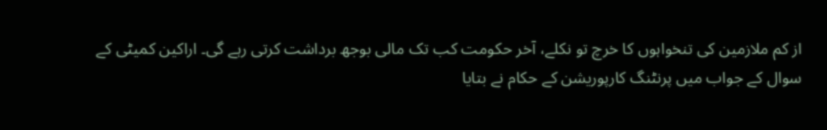از کم ملازمین کی تنخواہوں کا خرچ تو نکلے، آخر حکومت کب تک مالی بوجھ برداشت کرتی رہے گی۔ اراکین کمیٹی کے سوال کے جواب میں پرنٹنگ کارپوریشن کے حکام نے بتایا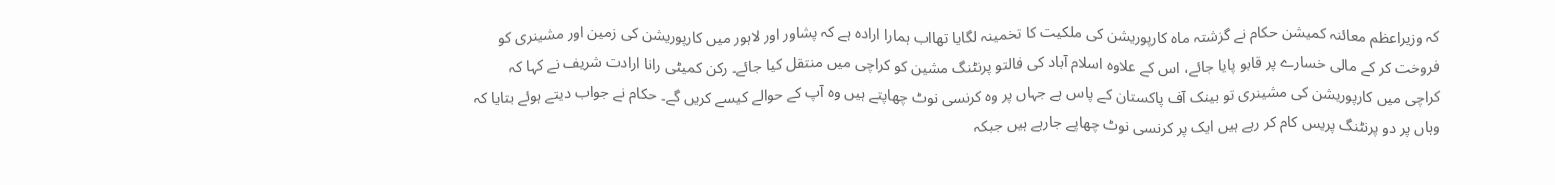کہ وزیراعظم معائنہ کمیشن حکام نے گزشتہ ماہ کارپوریشن کی ملکیت کا تخمینہ لگایا تھااب ہمارا ارادہ ہے کہ پشاور اور لاہور میں کارپوریشن کی زمین اور مشینری کو فروخت کر کے مالی خسارے پر قابو پایا جائے، اس کے علاوہ اسلام آباد کی فالتو پرنٹنگ مشین کو کراچی میں منتقل کیا جائے۔ رکن کمیٹی رانا ارادت شریف نے کہا کہ کراچی میں کارپوریشن کی مشینری تو بینک آف پاکستان کے پاس ہے جہاں پر وہ کرنسی نوٹ چھاپتے ہیں وہ آپ کے حوالے کیسے کریں گے۔ حکام نے جواب دیتے ہوئے بتایا کہ وہاں پر دو پرنٹنگ پریس کام کر رہے ہیں ایک پر کرنسی نوٹ چھاپے جارہے ہیں جبکہ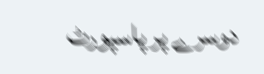دوسرے پر پاسپورٹ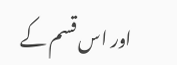اور اس قسم کے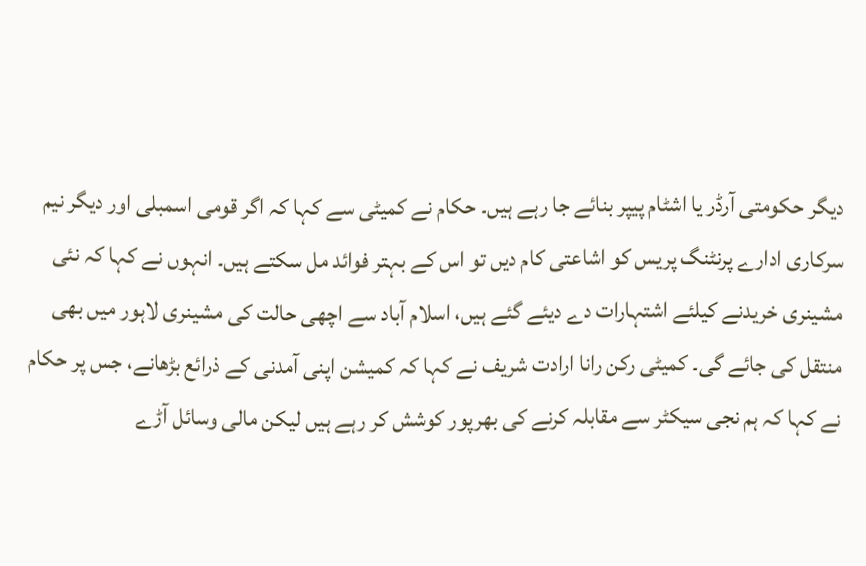دیگر حکومتی آرڈر یا اشٹام پیپر بنائے جا رہے ہیں۔ حکام نے کمیٹی سے کہا کہ اگر قومی اسمبلی اور دیگر نیم سرکاری ادارے پرنٹنگ پریس کو اشاعتی کام دیں تو اس کے بہتر فوائد مل سکتے ہیں۔ انہوں نے کہا کہ نئی مشینری خریدنے کیلئے اشتہارات دے دیئے گئے ہیں، اسلام آباد سے اچھی حالت کی مشینری لاہور میں بھی منتقل کی جائے گی۔ کمیٹی رکن رانا ارادت شریف نے کہا کہ کمیشن اپنی آمدنی کے ذرائع بڑھانے، جس پر حکام نے کہا کہ ہم نجی سیکٹر سے مقابلہ کرنے کی بھرپور کوشش کر رہے ہیں لیکن مالی وسائل آڑے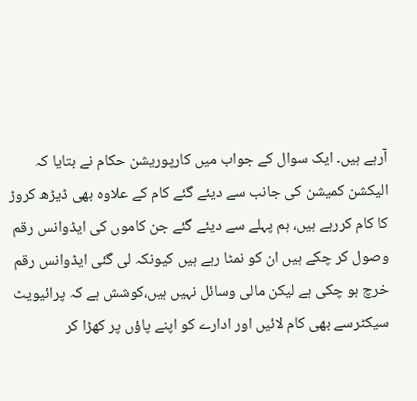آرہے ہیں۔ ایک سوال کے جواب میں کارپوریشن حکام نے بتایا کہ الیکشن کمیشن کی جانب سے دیئے گئے کام کے علاوہ بھی ڈیڑھ کروڑ کا کام کررہے ہیں، ہم پہلے سے دیئے گئے جن کاموں کی ایڈوانس رقم وصول کر چکے ہیں ان کو نمٹا رہے ہیں کیونکہ لی گئی ایڈوانس رقم خرچ ہو چکی ہے لیکن مالی وسائل نہیں ہیں،کوشش ہے کہ پرائیویٹ سیکٹرسے بھی کام لائیں اور ادارے کو اپنے پاؤں پر کھڑا کر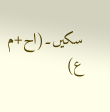سکیں۔(اح+م ع)